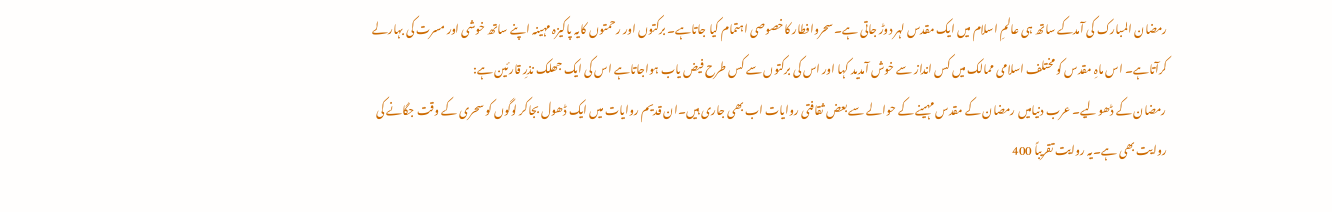رمضان المبارک کی آمدکے ساتھ ہی عالمِ اسلام میں ایک مقدس لہر دوڑ جاتی ہے۔ سحروافطار کاخصوصی اہتمام کیا جاتاہے۔ برکتوں اور رحمتوں کایہ پاکیزہ مہینہ اپنے ساتھ خوشی اور مسرت کی بہارلے کرآتاہے۔ اس ماہِ مقدس کو مختلف اسلامی ممالک میں کس انداز سے خوش آمدید کہا اور اس کی برکتوں سے کس طرح فیض یاب ہواجاتاہے اس کی ایک جھلک نذرِ قارئین ہے:
رمضان کے ڈھولیے۔ عرب دنیامیں رمضان کے مقدس مہینے کے حوالے سے بعض ثقافتی روایات اب بھی جاری ہیں۔ان قدیم روایات میں ایک ڈھول بجاکر لوگوں کو سحری کے وقت جگانے کی روایت بھی ہے۔یہ روایت تقریباً 400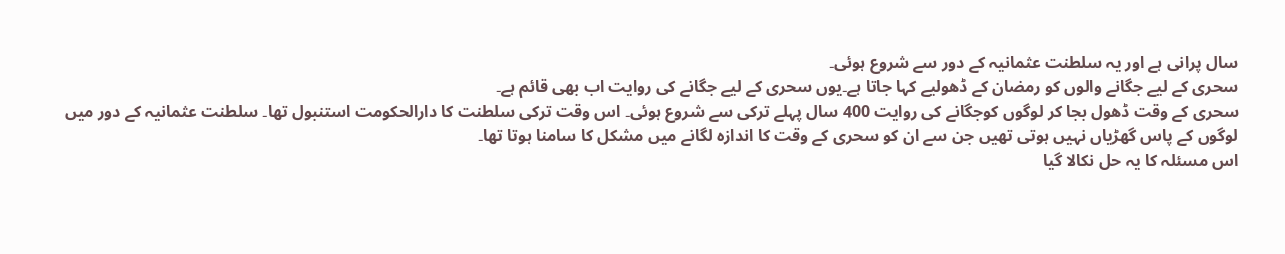سال پرانی ہے اور یہ سلطنت عثمانیہ کے دور سے شروع ہوئی۔
سحری کے لیے جگانے والوں کو رمضان کے ڈھولیے کہا جاتا ہے۔یوں سحری کے لیے جگانے کی روایت اب بھی قائم ہے۔
سحری کے وقت ڈھول بجا کر لوگوں کوجگانے کی روایت 400 سال پہلے ترکی سے شروع ہوئی۔ اس وقت ترکی سلطنت کا دارالحکومت استنبول تھا۔ سلطنت عثمانیہ کے دور میں لوگوں کے پاس گھڑیاں نہیں ہوتی تھیں جن سے ان کو سحری کے وقت کا اندازہ لگانے میں مشکل کا سامنا ہوتا تھا۔
اس مسئلہ کا یہ حل نکالا گیا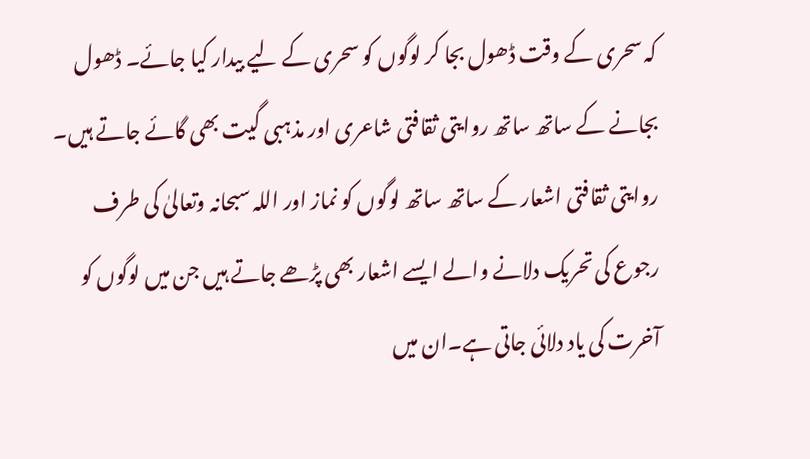کہ سحری کے وقت ڈھول بجا کر لوگوں کو سحری کے لیے بیدار کیا جائے۔ ڈھول بجانے کے ساتھ ساتھ روایتی ثقافتی شاعری اور مذہبی گیت بھی گائے جاتے ہیں۔ روایتی ثقافتی اشعار کے ساتھ ساتھ لوگوں کو نماز اور اللہ سبحانہ وتعالیٰ کی طرف رجوع کی تحریک دلانے والے ایسے اشعار بھی پڑھے جاتے ہیں جن میں لوگوں کو آخرت کی یاد دلائی جاتی ہے۔ان میں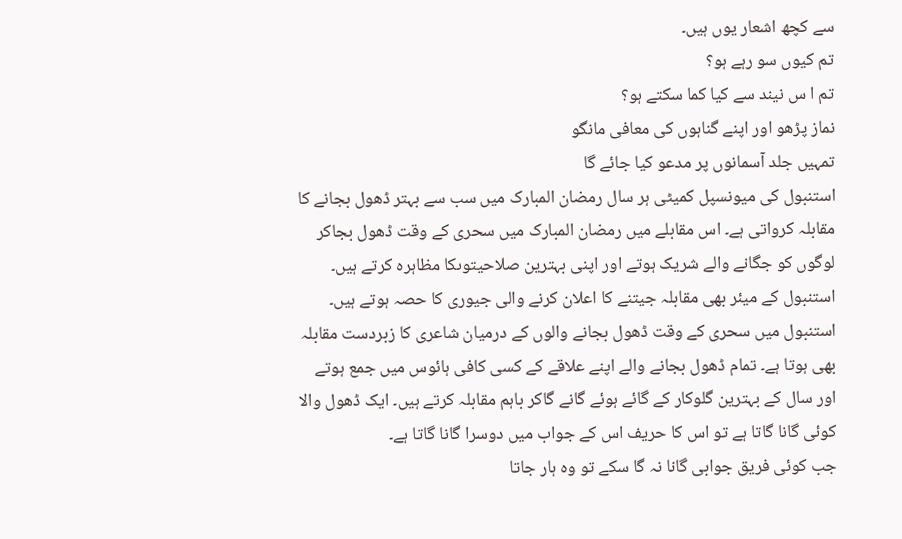سے کچھ اشعار یوں ہیں۔
تم کیوں سو رہے ہو؟
تم ا س نیند سے کیا کما سکتے ہو؟
نماز پڑھو اور اپنے گناہوں کی معافی مانگو
تمہیں جلد آسمانوں پر مدعو کیا جائے گا
استنبول کی میونسپل کمیٹی ہر سال رمضان المبارک میں سب سے بہتر ڈھول بجانے کا مقابلہ کرواتی ہے۔ اس مقابلے میں رمضان المبارک میں سحری کے وقت ڈھول بجاکر لوگوں کو جگانے والے شریک ہوتے اور اپنی بہترین صلاحیتوںکا مظاہرہ کرتے ہیں۔ استنبول کے میئر بھی مقابلہ جیتنے کا اعلان کرنے والی جیوری کا حصہ ہوتے ہیں۔
استنبول میں سحری کے وقت ڈھول بجانے والوں کے درمیان شاعری کا زبردست مقابلہ بھی ہوتا ہے۔ تمام ڈھول بجانے والے اپنے علاقے کے کسی کافی ہائوس میں جمع ہوتے اور سال کے بہترین گلوکار کے گائے ہوئے گانے گاکر باہم مقابلہ کرتے ہیں۔ ایک ڈھول والا کوئی گانا گاتا ہے تو اس کا حریف اس کے جواب میں دوسرا گانا گاتا ہے۔
جب کوئی فریق جوابی گانا نہ گا سکے تو وہ ہار جاتا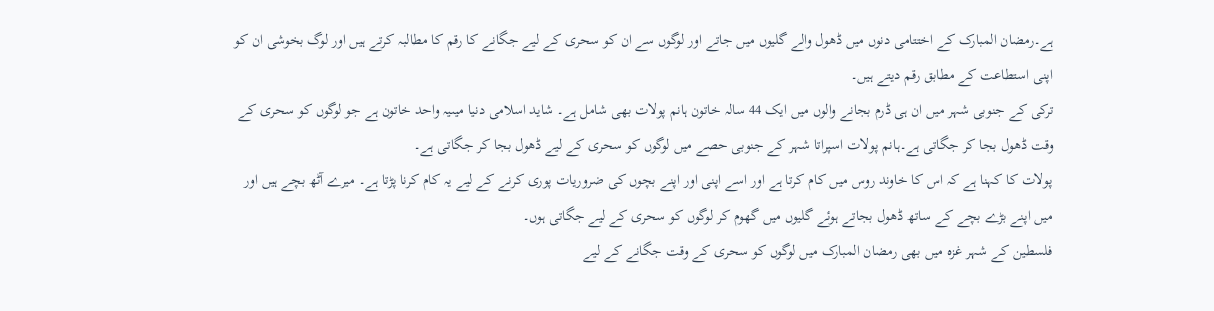ہے۔رمضان المبارک کے اختتامی دنوں میں ڈھول والے گلیوں میں جاتے اور لوگوں سے ان کو سحری کے لیے جگانے کا رقم کا مطالبہ کرتے ہیں اور لوگ بخوشی ان کو اپنی استطاعت کے مطابق رقم دیتے ہیں۔
ترکی کے جنوبی شہر میں ان ہی ڈرم بجانے والوں میں ایک 44 سالہ خاتون ہانم پولات بھی شامل ہے۔ شاید اسلامی دنیا میںیہ واحد خاتون ہے جو لوگوں کو سحری کے وقت ڈھول بجا کر جگاتی ہے۔ہانم پولات اسپراتا شہر کے جنوبی حصے میں لوگوں کو سحری کے لیے ڈھول بجا کر جگاتی ہے۔
پولات کا کہنا ہے کہ اس کا خاوند روس میں کام کرتا ہے اور اسے اپنی اور اپنے بچوں کی ضروریات پوری کرنے کے لیے یہ کام کرنا پڑتا ہے۔ میرے آٹھ بچے ہیں اور میں اپنے بڑے بچے کے ساتھ ڈھول بجاتے ہوئے گلیوں میں گھوم کر لوگوں کو سحری کے لیے جگاتی ہوں۔
فلسطین کے شہر غزہ میں بھی رمضان المبارک میں لوگوں کو سحری کے وقت جگانے کے لیے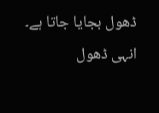ڈھول بجایا جاتا ہے۔ انہی ڈھول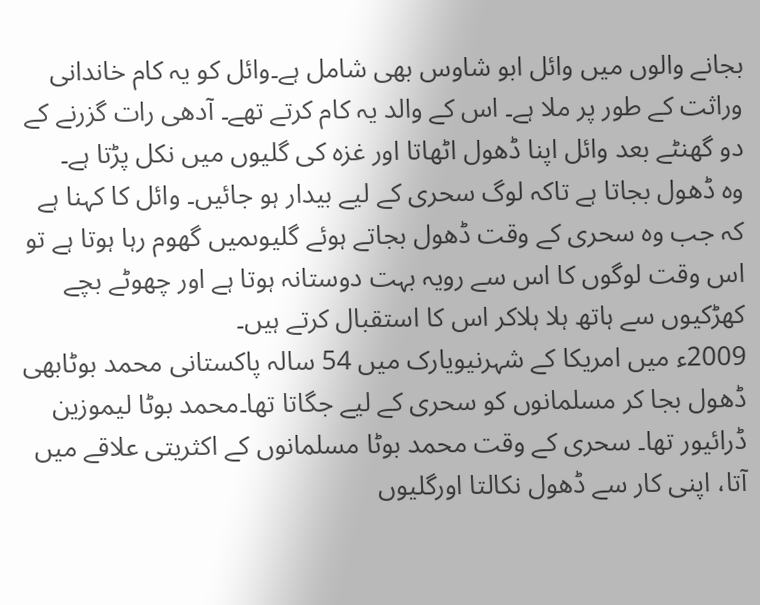بجانے والوں میں وائل ابو شاوس بھی شامل ہے۔وائل کو یہ کام خاندانی وراثت کے طور پر ملا ہے۔ اس کے والد یہ کام کرتے تھے۔ آدھی رات گزرنے کے دو گھنٹے بعد وائل اپنا ڈھول اٹھاتا اور غزہ کی گلیوں میں نکل پڑتا ہے۔
وہ ڈھول بجاتا ہے تاکہ لوگ سحری کے لیے بیدار ہو جائیں۔ وائل کا کہنا ہے کہ جب وہ سحری کے وقت ڈھول بجاتے ہوئے گلیوںمیں گھوم رہا ہوتا ہے تو اس وقت لوگوں کا اس سے رویہ بہت دوستانہ ہوتا ہے اور چھوٹے بچے کھڑکیوں سے ہاتھ ہلا ہلاکر اس کا استقبال کرتے ہیں۔
2009ء میں امریکا کے شہرنیویارک میں 54 سالہ پاکستانی محمد بوٹابھی ڈھول بجا کر مسلمانوں کو سحری کے لیے جگاتا تھا۔محمد بوٹا لیموزین ڈرائیور تھا۔ سحری کے وقت محمد بوٹا مسلمانوں کے اکثریتی علاقے میں آتا، اپنی کار سے ڈھول نکالتا اورگلیوں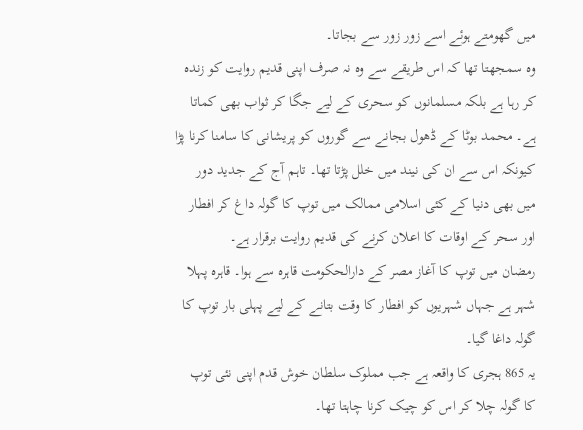میں گھومتے ہوئے اسے زور زور سے بجاتا۔
وہ سمجھتا تھا کہ اس طریقے سے وہ نہ صرف اپنی قدیم روایت کو زندہ کر رہا ہے بلکہ مسلمانوں کو سحری کے لیے جگا کر ثواب بھی کماتا ہے۔ محمد بوٹا کے ڈھول بجانے سے گوروں کو پریشانی کا سامنا کرنا پڑا کیونکہ اس سے ان کی نیند میں خلل پڑتا تھا۔ تاہم آج کے جدید دور میں بھی دنیا کے کئی اسلامی ممالک میں توپ کا گولہ داغ کر افطار اور سحر کے اوقات کا اعلان کرنے کی قدیم روایت برقرار ہے۔
رمضان میں توپ کا آغاز مصر کے دارالحکومت قاہرہ سے ہوا۔ قاہرہ پہلا شہر ہے جہاں شہریوں کو افطار کا وقت بتانے کے لیے پہلی بار توپ کا گولہ داغا گیا۔
یہ 865 ہجری کا واقعہ ہے جب مملوک سلطان خوش قدم اپنی نئی توپ کا گولہ چلا کر اس کو چیک کرنا چاہتا تھا۔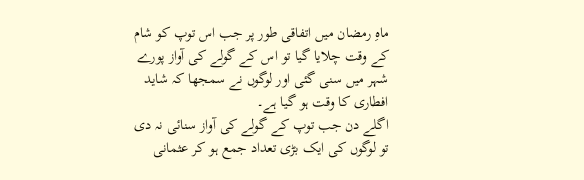ماہِ رمضان میں اتفاقی طور پر جب اس توپ کو شام کے وقت چلایا گیا تو اس کے گولے کی آواز پورے شہر میں سنی گئی اور لوگوں نے سمجھا کہ شاید افطاری کا وقت ہو گیا ہے۔
اگلے دن جب توپ کے گولے کی آواز سنائی نہ دی تو لوگوں کی ایک بڑی تعداد جمع ہو کر عثمانی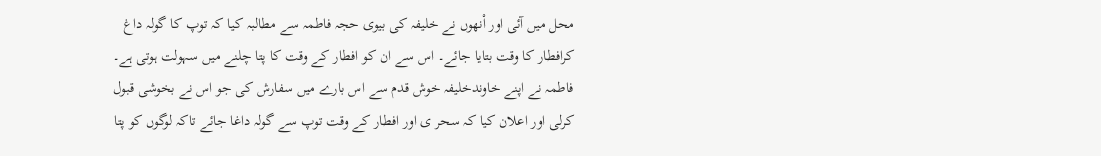محل میں آئی اور اْنھوں نے خلیفہ کی بیوی حجہ فاطمہ سے مطالبہ کیا کہ توپ کا گولہ داغ کرافطار کا وقت بتایا جائے۔ اس سے ان کو افطار کے وقت کا پتا چلنے میں سہولت ہوتی ہے۔
فاطمہ نے اپنے خاوندخلیفہ خوش قدم سے اس بارے میں سفارش کی جو اس نے بخوشی قبول کرلی اور اعلان کیا کہ سحر ی اور افطار کے وقت توپ سے گولہ داغا جائے تاکہ لوگوں کو پتا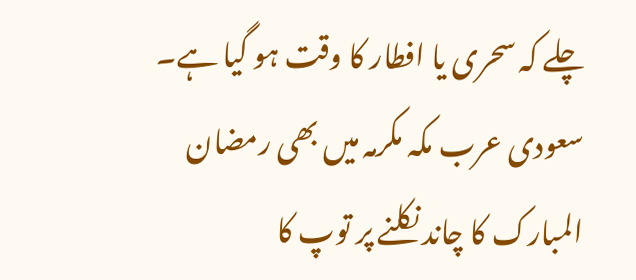چلے کہ سحری یا افطار کا وقت ہو گیا ہے۔
سعودی عرب مکہ مکرمہ میں بھی رمضان المبارک کا چاند نکلنے پر توپ کا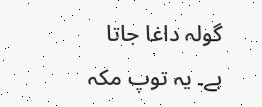گولہ داغا جاتا ہے۔ یہ توپ مکہ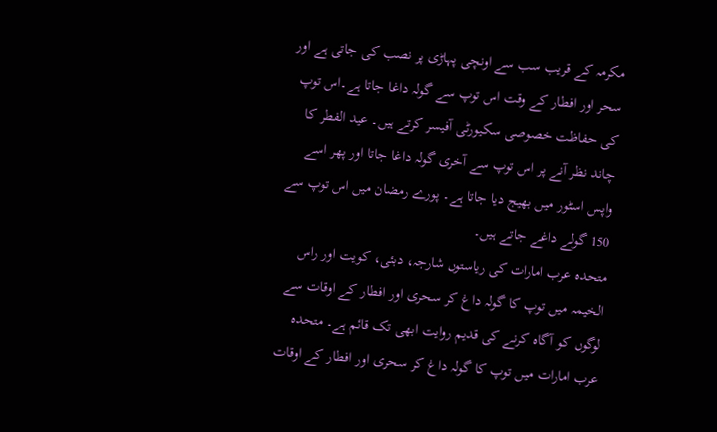مکرمہ کے قریب سب سے اونچی پہاڑی پر نصب کی جاتی ہے اور سحر اور افطار کے وقت اس توپ سے گولہ داغا جاتا ہے۔اس توپ کی حفاظت خصوصی سکیورٹی آفیسر کرتے ہیں۔ عید الفطر کا چاند نظر آنے پر اس توپ سے آخری گولہ داغا جاتا اور پھر اسے واپس اسٹور میں بھیج دیا جاتا ہے۔ پورے رمضان میں اس توپ سے 150 گولے داغے جاتے ہیں۔
متحدہ عرب امارات کی ریاستوں شارجہ، دبئی، کویت اور راس الخیمہ میں توپ کا گولہ داغ کر سحری اور افطار کے اوقات سے لوگوں کو آگاہ کرنے کی قدیم روایت ابھی تک قائم ہے۔ متحدہ عرب امارات میں توپ کا گولہ داغ کر سحری اور افطار کے اوقات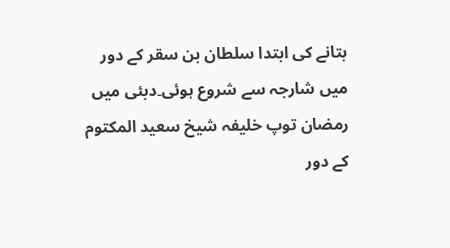بتانے کی ابتدا سلطان بن سقر کے دور میں شارجہ سے شروع ہوئی۔دبئی میں رمضان توپ خلیفہ شیخ سعید المکتوم کے دور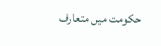حکومت میں متعارف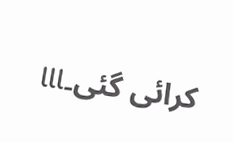کرائی گئی۔lll